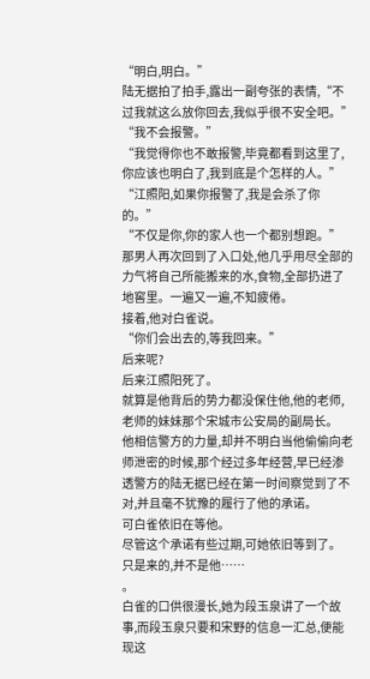“明白,明白。”
陆无据拍了拍手,露出一副夸张的表情,“不过我就这么放你回去,我似乎很不安全吧。”
“我不会报警。”
“我觉得你也不敢报警,毕竟都看到这里了,你应该也明白了,我到底是个怎样的人。”
“江照阳,如果你报警了,我是会杀了你的。”
“不仅是你,你的家人也一个都别想跑。”
那男人再次回到了入口处,他几乎用尽全部的力气将自己所能搬来的水,食物,全部扔进了地窖里。一遍又一遍,不知疲倦。
接着,他对白雀说。
“你们会出去的,等我回来。”
后来呢?
后来江照阳死了。
就算是他背后的势力都没保住他,他的老师,老师的妹妹那个宋城市公安局的副局长。
他相信警方的力量,却并不明白当他偷偷向老师泄密的时候,那个经过多年经营,早已经渗透警方的陆无据已经在第一时间察觉到了不对,并且毫不犹豫的履行了他的承诺。
可白雀依旧在等他。
尽管这个承诺有些过期,可她依旧等到了。
只是来的,并不是他……
。
白雀的口供很漫长,她为段玉泉讲了一个故事,而段玉泉只要和宋野的信息一汇总,便能现这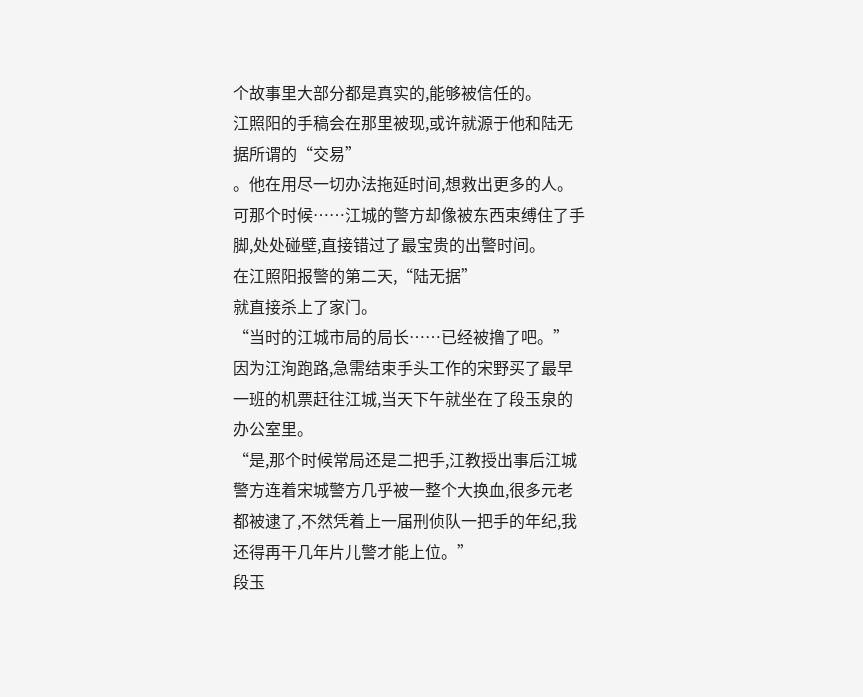个故事里大部分都是真实的,能够被信任的。
江照阳的手稿会在那里被现,或许就源于他和陆无据所谓的“交易”
。他在用尽一切办法拖延时间,想救出更多的人。可那个时候……江城的警方却像被东西束缚住了手脚,处处碰壁,直接错过了最宝贵的出警时间。
在江照阳报警的第二天,“陆无据”
就直接杀上了家门。
“当时的江城市局的局长……已经被撸了吧。”
因为江洵跑路,急需结束手头工作的宋野买了最早一班的机票赶往江城,当天下午就坐在了段玉泉的办公室里。
“是,那个时候常局还是二把手,江教授出事后江城警方连着宋城警方几乎被一整个大换血,很多元老都被逮了,不然凭着上一届刑侦队一把手的年纪,我还得再干几年片儿警才能上位。”
段玉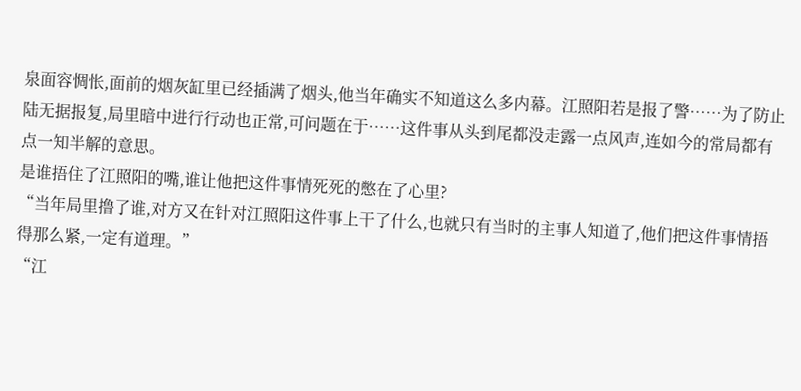泉面容惆怅,面前的烟灰缸里已经插满了烟头,他当年确实不知道这么多内幕。江照阳若是报了警……为了防止陆无据报复,局里暗中进行行动也正常,可问题在于……这件事从头到尾都没走露一点风声,连如今的常局都有点一知半解的意思。
是谁捂住了江照阳的嘴,谁让他把这件事情死死的憋在了心里?
“当年局里撸了谁,对方又在针对江照阳这件事上干了什么,也就只有当时的主事人知道了,他们把这件事情捂得那么紧,一定有道理。”
“江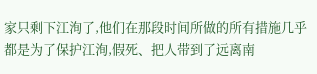家只剩下江洵了,他们在那段时间所做的所有措施几乎都是为了保护江洵,假死、把人带到了远离南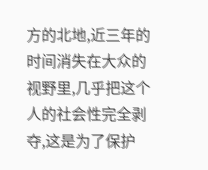方的北地,近三年的时间消失在大众的视野里,几乎把这个人的社会性完全剥夺,这是为了保护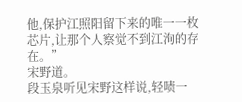他,保护江照阳留下来的唯一一枚芯片,让那个人察觉不到江洵的存在。”
宋野道。
段玉泉听见宋野这样说,轻啧一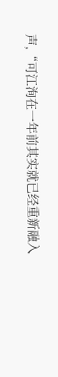声,“可江洵在一年前其实就已经重新融入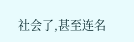社会了,甚至连名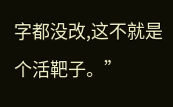字都没改,这不就是个活靶子。”